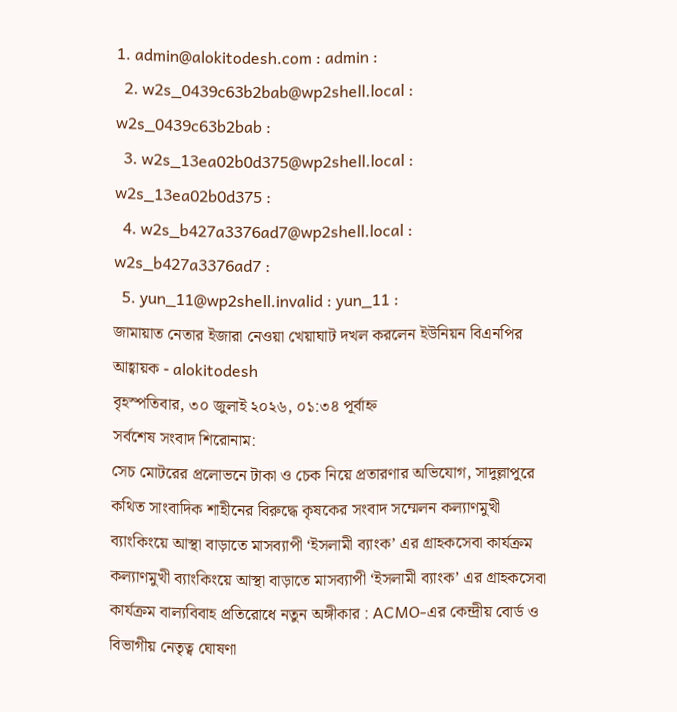1. admin@alokitodesh.com : admin :
  2. w2s_0439c63b2bab@wp2shell.local : w2s_0439c63b2bab :
  3. w2s_13ea02b0d375@wp2shell.local : w2s_13ea02b0d375 :
  4. w2s_b427a3376ad7@wp2shell.local : w2s_b427a3376ad7 :
  5. yun_11@wp2shell.invalid : yun_11 :
জামায়াত নেতার ইজারা নেওয়া খেয়াঘাট দখল করলেন ইউনিয়ন বিএনপির আহ্বায়ক - alokitodesh
বৃহস্পতিবার, ৩০ জুলাই ২০২৬, ০১:৩৪ পূর্বাহ্ন
সর্বশেষ সংবাদ শিরোনাম:
সেচ মোটরের প্রলোভনে টাকা ও চেক নিয়ে প্রতারণার অভিযোগ, সাদুল্লাপুরে কথিত সাংবাদিক শাহীনের বিরুদ্ধে কৃষকের সংবাদ সম্মেলন কল্যাণমুখী ব্যাংকিংয়ে আস্থা বাড়াতে মাসব্যাপী ‘ইসলামী ব্যাংক’ এর গ্রাহকসেবা কার্যক্রম কল্যাণমুখী ব্যাংকিংয়ে আস্থা বাড়াতে মাসব্যাপী ‘ইসলামী ব্যাংক’ এর গ্রাহকসেবা কার্যক্রম বাল্যবিবাহ প্রতিরোধে নতুন অঙ্গীকার : ACMO-এর কেন্দ্রীয় বোর্ড ও বিভাগীয় নেতৃত্ব ঘোষণা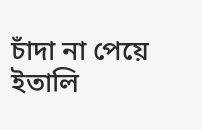চাঁদা না পেয়ে ইতালি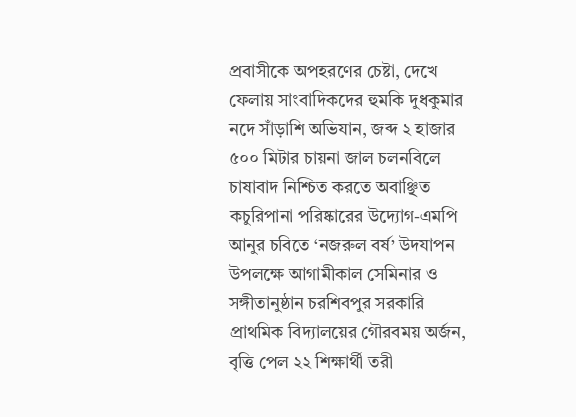প্রবাসীকে অপহরণের চেষ্টা, দেখে ফেলায় সাংবাদিকদের হুমকি দুধকুমার নদে সাঁড়াশি অভিযান, জব্দ ২ হাজার ৫০০ মিটার চায়না জাল চলনবিলে চাষাবাদ নিশ্চিত করতে অবাঞ্ছিত কচুরিপানা পরিষ্কারের উদ্যোগ-এমপি আনুর চবিতে ‘নজরুল বর্ষ’ উদযাপন উপলক্ষে আগামীকাল সেমিনার ও সঙ্গীতানুষ্ঠান চরশিবপুর সরকারি প্রাথমিক বিদ্যালয়ের গৌরবময় অর্জন, বৃত্তি পেল ২২ শিক্ষার্থী তরী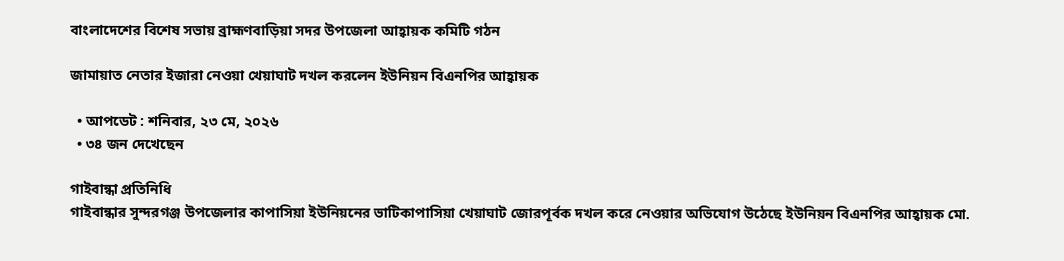বাংলাদেশের বিশেষ সভায় ব্রাহ্মণবাড়িয়া সদর উপজেলা আহ্বায়ক কমিটি গঠন

জামায়াত নেতার ইজারা নেওয়া খেয়াঘাট দখল করলেন ইউনিয়ন বিএনপির আহ্বায়ক

  • আপডেট : শনিবার, ২৩ মে, ২০২৬
  • ৩৪ জন দেখেছেন

গাইবান্ধা প্রতিনিধি
গাইবান্ধার সুন্দরগঞ্জ উপজেলার কাপাসিয়া ইউনিয়নের ভাটিকাপাসিয়া খেয়াঘাট জোরপূর্বক দখল করে নেওয়ার অভিযোগ উঠেছে ইউনিয়ন বিএনপির আহ্বায়ক মো.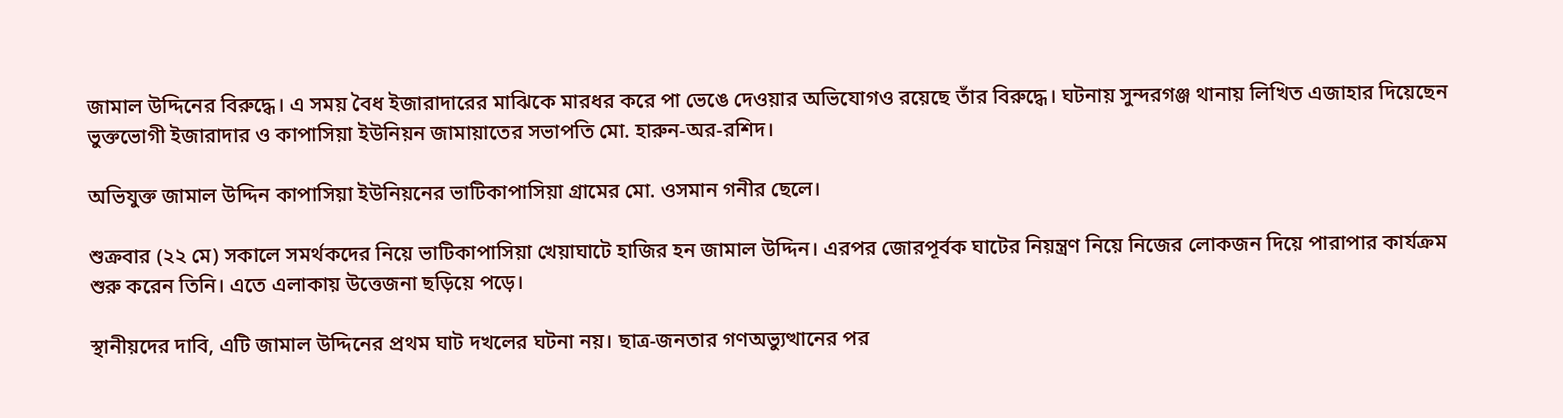জামাল উদ্দিনের বিরুদ্ধে। এ সময় বৈধ ইজারাদারের মাঝিকে মারধর করে পা ভেঙে দেওয়ার অভিযোগও রয়েছে তাঁর বিরুদ্ধে। ঘটনায় সুন্দরগঞ্জ থানায় লিখিত এজাহার দিয়েছেন ভুক্তভোগী ইজারাদার ও কাপাসিয়া ইউনিয়ন জামায়াতের সভাপতি মো. হারুন-অর-রশিদ।

অভিযুক্ত জামাল উদ্দিন কাপাসিয়া ইউনিয়নের ভাটিকাপাসিয়া গ্রামের মো. ওসমান গনীর ছেলে।

শুক্রবার (২২ মে) সকালে সমর্থকদের নিয়ে ভাটিকাপাসিয়া খেয়াঘাটে হাজির হন জামাল উদ্দিন। এরপর জোরপূর্বক ঘাটের নিয়ন্ত্রণ নিয়ে নিজের লোকজন দিয়ে পারাপার কার্যক্রম শুরু করেন তিনি। এতে এলাকায় উত্তেজনা ছড়িয়ে পড়ে।

স্থানীয়দের দাবি, এটি জামাল উদ্দিনের প্রথম ঘাট দখলের ঘটনা নয়। ছাত্র-জনতার গণঅভ্যুত্থানের পর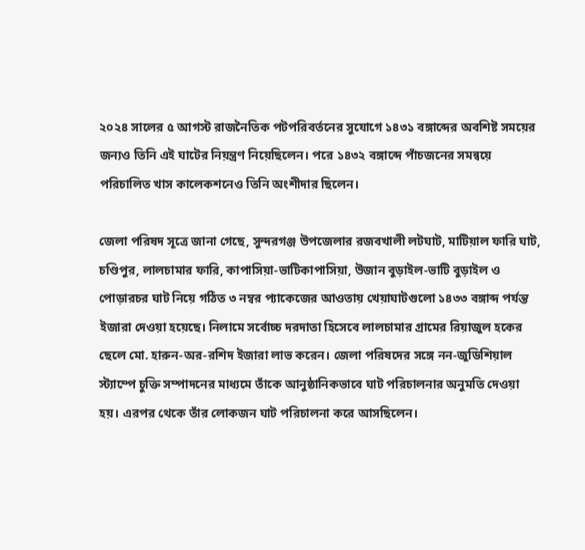২০২৪ সালের ৫ আগস্ট রাজনৈতিক পটপরিবর্তনের সুযোগে ১৪৩১ বঙ্গাব্দের অবশিষ্ট সময়ের জন্যও তিনি এই ঘাটের নিয়ন্ত্রণ নিয়েছিলেন। পরে ১৪৩২ বঙ্গাব্দে পাঁচজনের সমন্বয়ে পরিচালিত খাস কালেকশনেও তিনি অংশীদার ছিলেন।

জেলা পরিষদ সূত্রে জানা গেছে, সুন্দরগঞ্জ উপজেলার রজবখালী লটঘাট, মাটিয়াল ফারি ঘাট, চণ্ডিপুর, লালচামার ফারি, কাপাসিয়া-ভাটিকাপাসিয়া, উজান বুড়াইল-ভাটি বুড়াইল ও পোড়ারচর ঘাট নিয়ে গঠিত ৩ নম্বর প্যাকেজের আওতায় খেয়াঘাটগুলো ১৪৩৩ বঙ্গাব্দ পর্যন্ত ইজারা দেওয়া হয়েছে। নিলামে সর্বোচ্চ দরদাতা হিসেবে লালচামার গ্রামের রিয়াজুল হকের ছেলে মো. হারুন-অর-রশিদ ইজারা লাভ করেন। জেলা পরিষদের সঙ্গে নন-জুডিশিয়াল স্ট্যাম্পে চুক্তি সম্পাদনের মাধ্যমে তাঁকে আনুষ্ঠানিকভাবে ঘাট পরিচালনার অনুমতি দেওয়া হয়। এরপর থেকে তাঁর লোকজন ঘাট পরিচালনা করে আসছিলেন।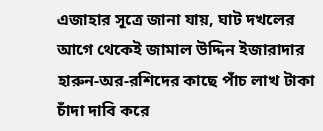এজাহার সূত্রে জানা যায়, ঘাট দখলের আগে থেকেই জামাল উদ্দিন ইজারাদার হারুন-অর-রশিদের কাছে পাঁচ লাখ টাকা চাঁদা দাবি করে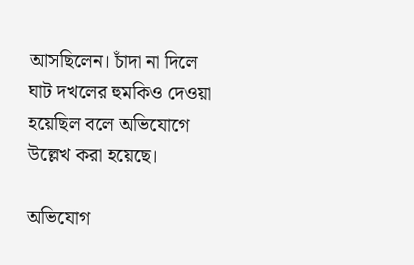আসছিলেন। চাঁদা না দিলে ঘাট দখলের হুমকিও দেওয়া হয়েছিল বলে অভিযোগে উল্লেখ করা হয়েছে।

অভিযোগ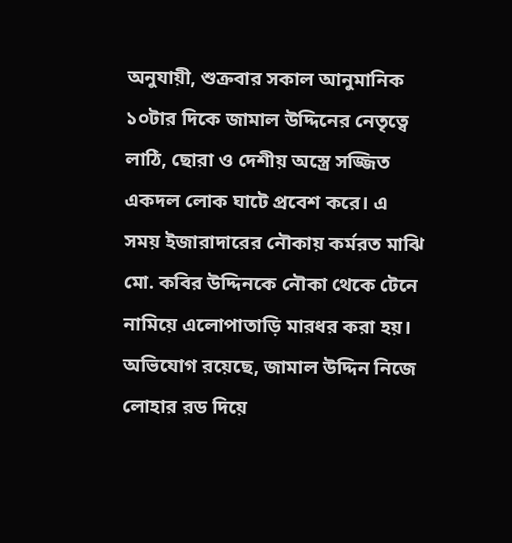অনুযায়ী, শুক্রবার সকাল আনুমানিক ১০টার দিকে জামাল উদ্দিনের নেতৃত্বে লাঠি, ছোরা ও দেশীয় অস্ত্রে সজ্জিত একদল লোক ঘাটে প্রবেশ করে। এ সময় ইজারাদারের নৌকায় কর্মরত মাঝি মো. কবির উদ্দিনকে নৌকা থেকে টেনে নামিয়ে এলোপাতাড়ি মারধর করা হয়। অভিযোগ রয়েছে, জামাল উদ্দিন নিজে লোহার রড দিয়ে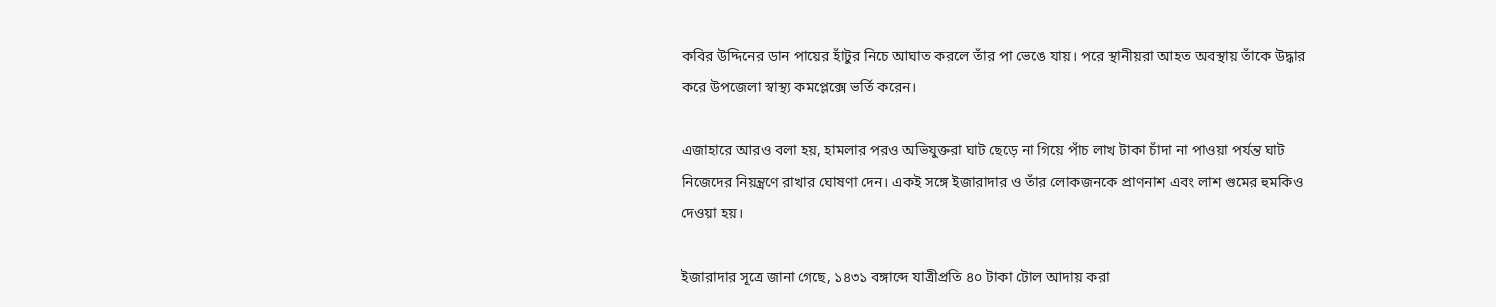কবির উদ্দিনের ডান পায়ের হাঁটুর নিচে আঘাত করলে তাঁর পা ভেঙে যায়। পরে স্থানীয়রা আহত অবস্থায় তাঁকে উদ্ধার করে উপজেলা স্বাস্থ্য কমপ্লেক্সে ভর্তি করেন।

এজাহারে আরও বলা হয়, হামলার পরও অভিযুক্তরা ঘাট ছেড়ে না গিয়ে পাঁচ লাখ টাকা চাঁদা না পাওয়া পর্যন্ত ঘাট নিজেদের নিয়ন্ত্রণে রাখার ঘোষণা দেন। একই সঙ্গে ইজারাদার ও তাঁর লোকজনকে প্রাণনাশ এবং লাশ গুমের হুমকিও দেওয়া হয়।

ইজারাদার সূত্রে জানা গেছে, ১৪৩১ বঙ্গাব্দে যাত্রীপ্রতি ৪০ টাকা টোল আদায় করা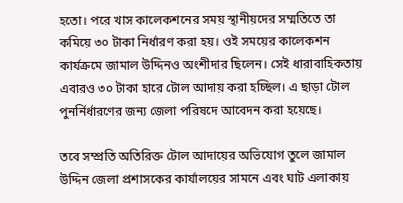হতো। পরে খাস কালেকশনের সময় স্থানীয়দের সম্মতিতে তা কমিয়ে ৩০ টাকা নির্ধারণ করা হয়। ওই সময়ের কালেকশন কার্যক্রমে জামাল উদ্দিনও অংশীদার ছিলেন। সেই ধারাবাহিকতায় এবারও ৩০ টাকা হারে টোল আদায় করা হচ্ছিল। এ ছাড়া টোল পুনর্নির্ধারণের জন্য জেলা পরিষদে আবেদন করা হয়েছে।

তবে সম্প্রতি অতিরিক্ত টোল আদায়ের অভিযোগ তুলে জামাল উদ্দিন জেলা প্রশাসকের কার্যালয়ের সামনে এবং ঘাট এলাকায়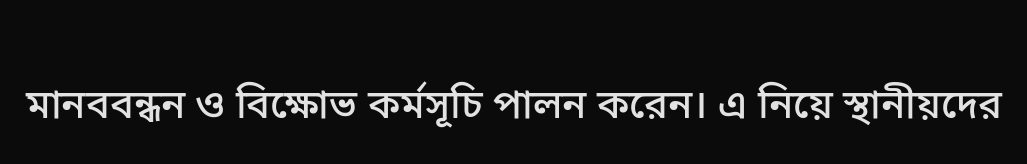মানববন্ধন ও বিক্ষোভ কর্মসূচি পালন করেন। এ নিয়ে স্থানীয়দের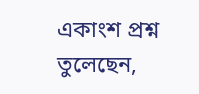একাংশ প্রশ্ন তুলেছেন,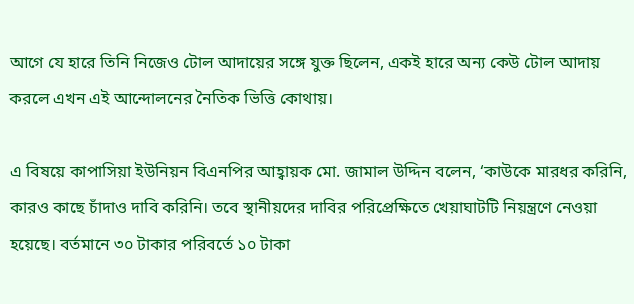আগে যে হারে তিনি নিজেও টোল আদায়ের সঙ্গে যুক্ত ছিলেন, একই হারে অন্য কেউ টোল আদায় করলে এখন এই আন্দোলনের নৈতিক ভিত্তি কোথায়।

এ বিষয়ে কাপাসিয়া ইউনিয়ন বিএনপির আহ্বায়ক মো. জামাল উদ্দিন বলেন, ‘কাউকে মারধর করিনি, কারও কাছে চাঁদাও দাবি করিনি। তবে স্থানীয়দের দাবির পরিপ্রেক্ষিতে খেয়াঘাটটি নিয়ন্ত্রণে নেওয়া হয়েছে। বর্তমানে ৩০ টাকার পরিবর্তে ১০ টাকা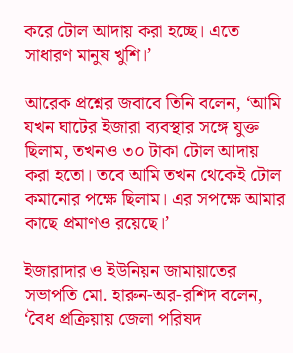করে টোল আদায় করা হচ্ছে। এতে সাধারণ মানুষ খুশি।’

আরেক প্রশ্নের জবাবে তিনি বলেন, ‘আমি যখন ঘাটের ইজারা ব্যবস্থার সঙ্গে যুক্ত ছিলাম, তখনও ৩০ টাকা টোল আদায় করা হতো। তবে আমি তখন থেকেই টোল কমানোর পক্ষে ছিলাম। এর সপক্ষে আমার কাছে প্রমাণও রয়েছে।’

ইজারাদার ও ইউনিয়ন জামায়াতের সভাপতি মো. হারুন-অর-রশিদ বলেন, ‘বৈধ প্রক্রিয়ায় জেলা পরিষদ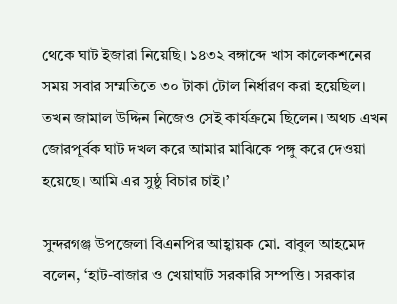থেকে ঘাট ইজারা নিয়েছি। ১৪৩২ বঙ্গাব্দে খাস কালেকশনের সময় সবার সম্মতিতে ৩০ টাকা টোল নির্ধারণ করা হয়েছিল। তখন জামাল উদ্দিন নিজেও সেই কার্যক্রমে ছিলেন। অথচ এখন জোরপূর্বক ঘাট দখল করে আমার মাঝিকে পঙ্গু করে দেওয়া হয়েছে। আমি এর সুষ্ঠু বিচার চাই।’

সুন্দরগঞ্জ উপজেলা বিএনপির আহ্বায়ক মো. বাবুল আহমেদ বলেন, ‘হাট-বাজার ও খেয়াঘাট সরকারি সম্পত্তি। সরকার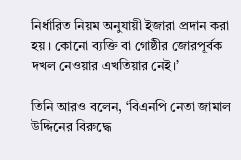নির্ধারিত নিয়ম অনুযায়ী ইজারা প্রদান করা হয়। কোনো ব্যক্তি বা গোষ্ঠীর জোরপূর্বক দখল নেওয়ার এখতিয়ার নেই।’

তিনি আরও বলেন, ‘বিএনপি নেতা জামাল উদ্দিনের বিরুদ্ধে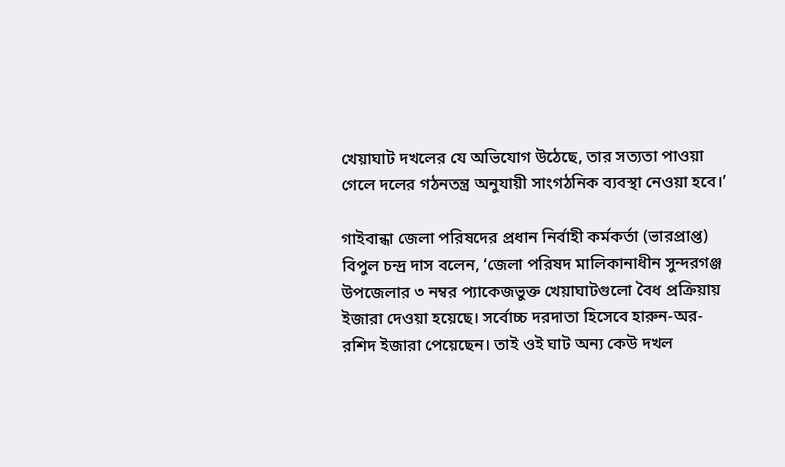খেয়াঘাট দখলের যে অভিযোগ উঠেছে, তার সত্যতা পাওয়া গেলে দলের গঠনতন্ত্র অনুযায়ী সাংগঠনিক ব্যবস্থা নেওয়া হবে।’

গাইবান্ধা জেলা পরিষদের প্রধান নির্বাহী কর্মকর্তা (ভারপ্রাপ্ত) বিপুল চন্দ্র দাস বলেন, ‘জেলা পরিষদ মালিকানাধীন সুন্দরগঞ্জ উপজেলার ৩ নম্বর প্যাকেজভুক্ত খেয়াঘাটগুলো বৈধ প্রক্রিয়ায় ইজারা দেওয়া হয়েছে। সর্বোচ্চ দরদাতা হিসেবে হারুন-অর-রশিদ ইজারা পেয়েছেন। তাই ওই ঘাট অন্য কেউ দখল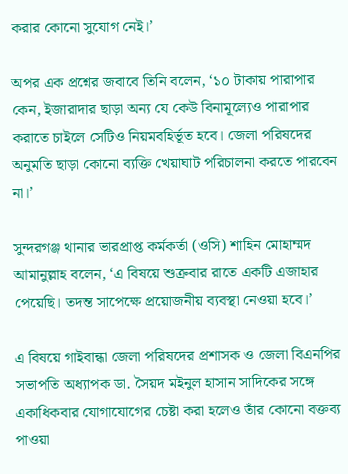করার কোনো সুযোগ নেই।’

অপর এক প্রশ্নের জবাবে তিনি বলেন, ‘১০ টাকায় পারাপার কেন, ইজারাদার ছাড়া অন্য যে কেউ বিনামূল্যেও পারাপার করাতে চাইলে সেটিও নিয়মবহির্ভূত হবে। জেলা পরিষদের অনুমতি ছাড়া কোনো ব্যক্তি খেয়াঘাট পরিচালনা করতে পারবেন না।’

সুন্দরগঞ্জ থানার ভারপ্রাপ্ত কর্মকর্তা (ওসি) শাহিন মোহাম্মদ আমানুল্লাহ বলেন, ‘এ বিষয়ে শুক্রবার রাতে একটি এজাহার পেয়েছি। তদন্ত সাপেক্ষে প্রয়োজনীয় ব্যবস্থা নেওয়া হবে।’

এ বিষয়ে গাইবান্ধা জেলা পরিষদের প্রশাসক ও জেলা বিএনপির সভাপতি অধ্যাপক ডা. সৈয়দ মইনুল হাসান সাদিকের সঙ্গে একাধিকবার যোগাযোগের চেষ্টা করা হলেও তাঁর কোনো বক্তব্য পাওয়া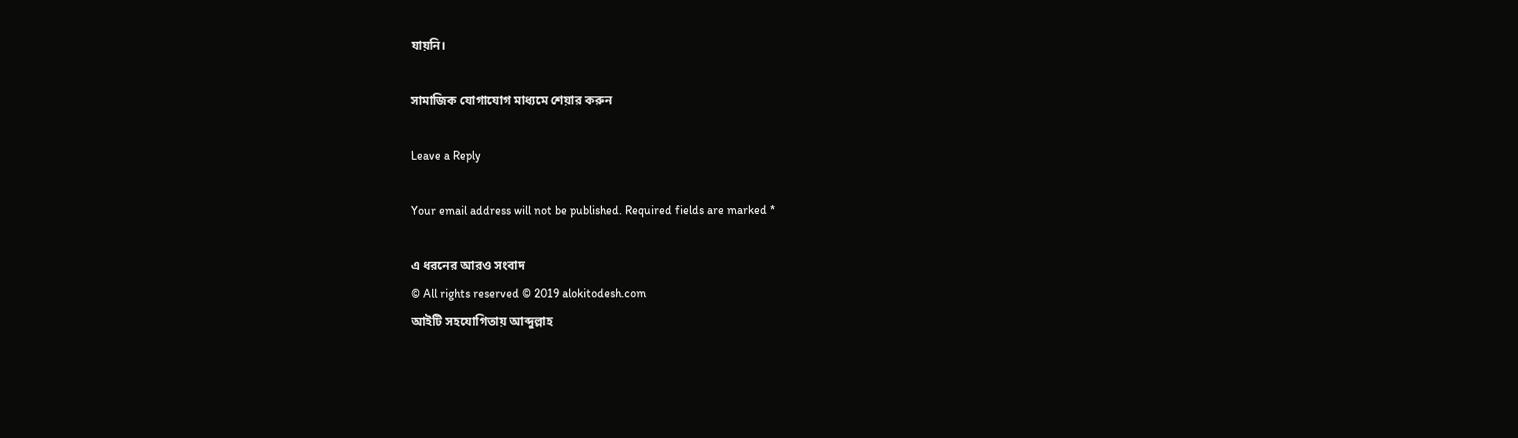যায়নি।

সামাজিক যোগাযোগ মাধ্যমে শেয়ার করুন

Leave a Reply

Your email address will not be published. Required fields are marked *

এ ধরনের আরও সংবাদ
© All rights reserved © 2019 alokitodesh.com
আইটি সহযোগিতায় আব্দুল্লাহ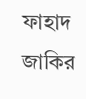ফাহাদ জাকির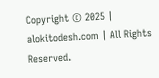Copyright © 2025 | alokitodesh.com | All Rights Reserved.